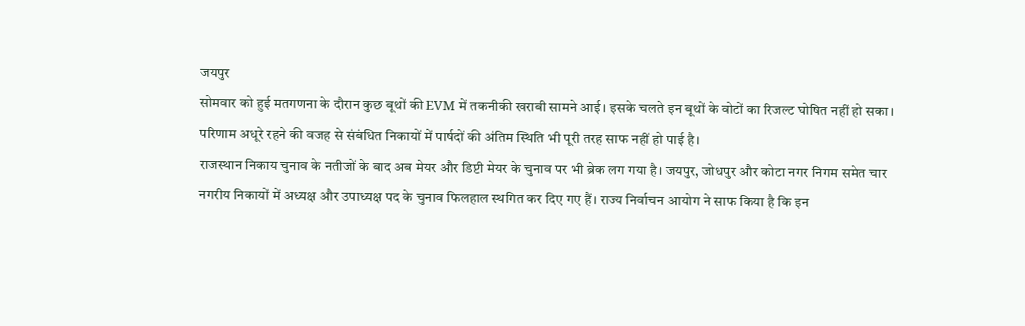जयपुर
सोमवार को हुई मतगणना के दौरान कुछ बूथों की EVM में तकनीकी खराबी सामने आई। इसके चलते इन बूथों के वोटों का रिजल्ट घोषित नहीं हो सका। परिणाम अधूरे रहने की वजह से संबंधित निकायों में पार्षदों की अंतिम स्थिति भी पूरी तरह साफ नहीं हो पाई है।
राजस्थान निकाय चुनाव के नतीजों के बाद अब मेयर और डिप्टी मेयर के चुनाव पर भी ब्रेक लग गया है। जयपुर, जोधपुर और कोटा नगर निगम समेत चार नगरीय निकायों में अध्यक्ष और उपाध्यक्ष पद के चुनाव फिलहाल स्थगित कर दिए गए हैं। राज्य निर्वाचन आयोग ने साफ किया है कि इन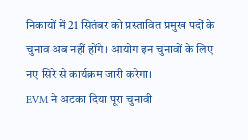निकायों में 21 सितंबर को प्रस्तावित प्रमुख पदों के चुनाव अब नहीं होंगे। आयोग इन चुनावों के लिए नए सिरे से कार्यक्रम जारी करेगा।
EVM ने अटका दिया पूरा चुनावी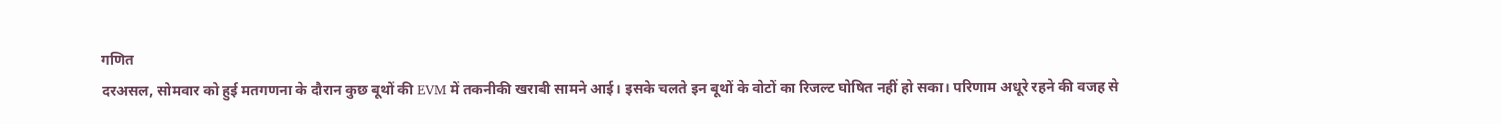गणित
दरअसल, सोमवार को हुई मतगणना के दौरान कुछ बूथों की EVM में तकनीकी खराबी सामने आई। इसके चलते इन बूथों के वोटों का रिजल्ट घोषित नहीं हो सका। परिणाम अधूरे रहने की वजह से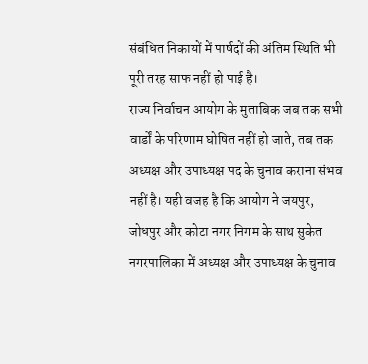संबंधित निकायों में पार्षदों की अंतिम स्थिति भी पूरी तरह साफ नहीं हो पाई है।
राज्य निर्वाचन आयोग के मुताबिक जब तक सभी वार्डों के परिणाम घोषित नहीं हो जाते, तब तक अध्यक्ष और उपाध्यक्ष पद के चुनाव कराना संभव नहीं है। यही वजह है कि आयोग ने जयपुर, जोधपुर और कोटा नगर निगम के साथ सुकेत नगरपालिका में अध्यक्ष और उपाध्यक्ष के चुनाव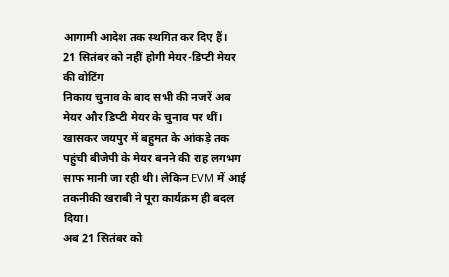आगामी आदेश तक स्थगित कर दिए हैं।
21 सितंबर को नहीं होगी मेयर-डिप्टी मेयर की वोटिंग
निकाय चुनाव के बाद सभी की नजरें अब मेयर और डिप्टी मेयर के चुनाव पर थीं। खासकर जयपुर में बहुमत के आंकड़े तक पहुंची बीजेपी के मेयर बनने की राह लगभग साफ मानी जा रही थी। लेकिन EVM में आई तकनीकी खराबी ने पूरा कार्यक्रम ही बदल दिया।
अब 21 सितंबर को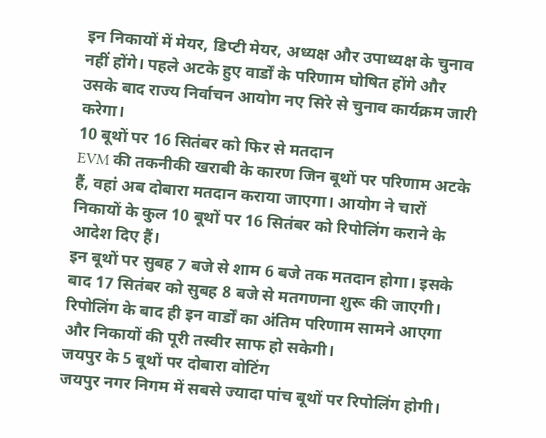इन निकायों में मेयर, डिप्टी मेयर, अध्यक्ष और उपाध्यक्ष के चुनाव नहीं होंगे। पहले अटके हुए वार्डों के परिणाम घोषित होंगे और उसके बाद राज्य निर्वाचन आयोग नए सिरे से चुनाव कार्यक्रम जारी करेगा।
10 बूथों पर 16 सितंबर को फिर से मतदान
EVM की तकनीकी खराबी के कारण जिन बूथों पर परिणाम अटके हैं, वहां अब दोबारा मतदान कराया जाएगा। आयोग ने चारों निकायों के कुल 10 बूथों पर 16 सितंबर को रिपोलिंग कराने के आदेश दिए हैं।
इन बूथों पर सुबह 7 बजे से शाम 6 बजे तक मतदान होगा। इसके बाद 17 सितंबर को सुबह 8 बजे से मतगणना शुरू की जाएगी। रिपोलिंग के बाद ही इन वार्डों का अंतिम परिणाम सामने आएगा और निकायों की पूरी तस्वीर साफ हो सकेगी।
जयपुर के 5 बूथों पर दोबारा वोटिंग
जयपुर नगर निगम में सबसे ज्यादा पांच बूथों पर रिपोलिंग होगी।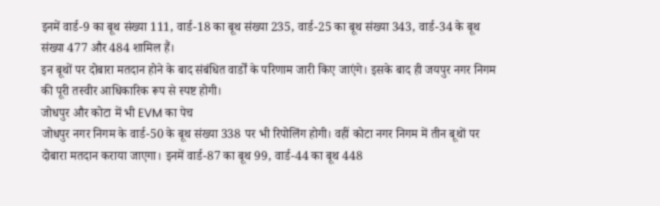इनमें वार्ड-9 का बूथ संख्या 111, वार्ड-18 का बूथ संख्या 235, वार्ड-25 का बूथ संख्या 343, वार्ड-34 के बूथ संख्या 477 और 484 शामिल हैं।
इन बूथों पर दोबारा मतदान होने के बाद संबंधित वार्डों के परिणाम जारी किए जाएंगे। इसके बाद ही जयपुर नगर निगम की पूरी तस्वीर आधिकारिक रूप से स्पष्ट होगी।
जोधपुर और कोटा में भी EVM का पेच
जोधपुर नगर निगम के वार्ड-50 के बूथ संख्या 338 पर भी रिपोलिंग होगी। वहीं कोटा नगर निगम में तीन बूथों पर दोबारा मतदान कराया जाएगा। इनमें वार्ड-87 का बूथ 99, वार्ड-44 का बूथ 448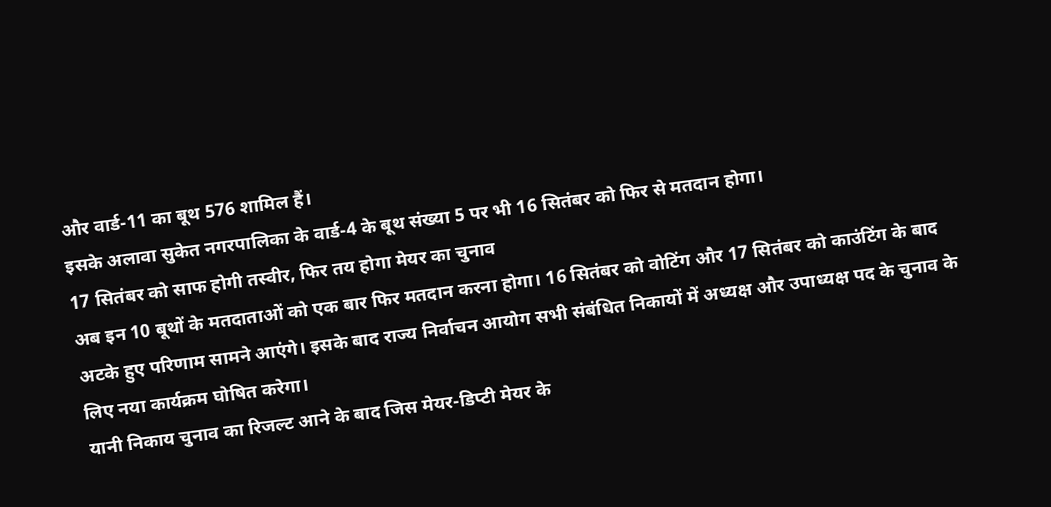और वार्ड-11 का बूथ 576 शामिल हैं।
इसके अलावा सुकेत नगरपालिका के वार्ड-4 के बूथ संख्या 5 पर भी 16 सितंबर को फिर से मतदान होगा।
17 सितंबर को साफ होगी तस्वीर, फिर तय होगा मेयर का चुनाव
अब इन 10 बूथों के मतदाताओं को एक बार फिर मतदान करना होगा। 16 सितंबर को वोटिंग और 17 सितंबर को काउंटिंग के बाद अटके हुए परिणाम सामने आएंगे। इसके बाद राज्य निर्वाचन आयोग सभी संबंधित निकायों में अध्यक्ष और उपाध्यक्ष पद के चुनाव के लिए नया कार्यक्रम घोषित करेगा।
यानी निकाय चुनाव का रिजल्ट आने के बाद जिस मेयर-डिप्टी मेयर के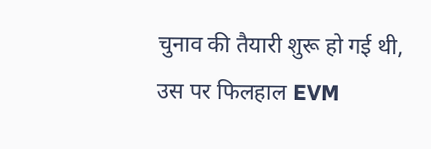चुनाव की तैयारी शुरू हो गई थी, उस पर फिलहाल EVM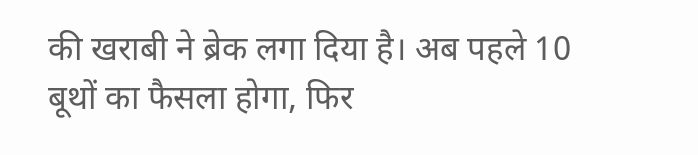की खराबी ने ब्रेक लगा दिया है। अब पहले 10 बूथों का फैसला होगा, फिर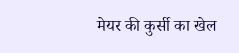मेयर की कुर्सी का खेल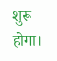शुरू होगा।